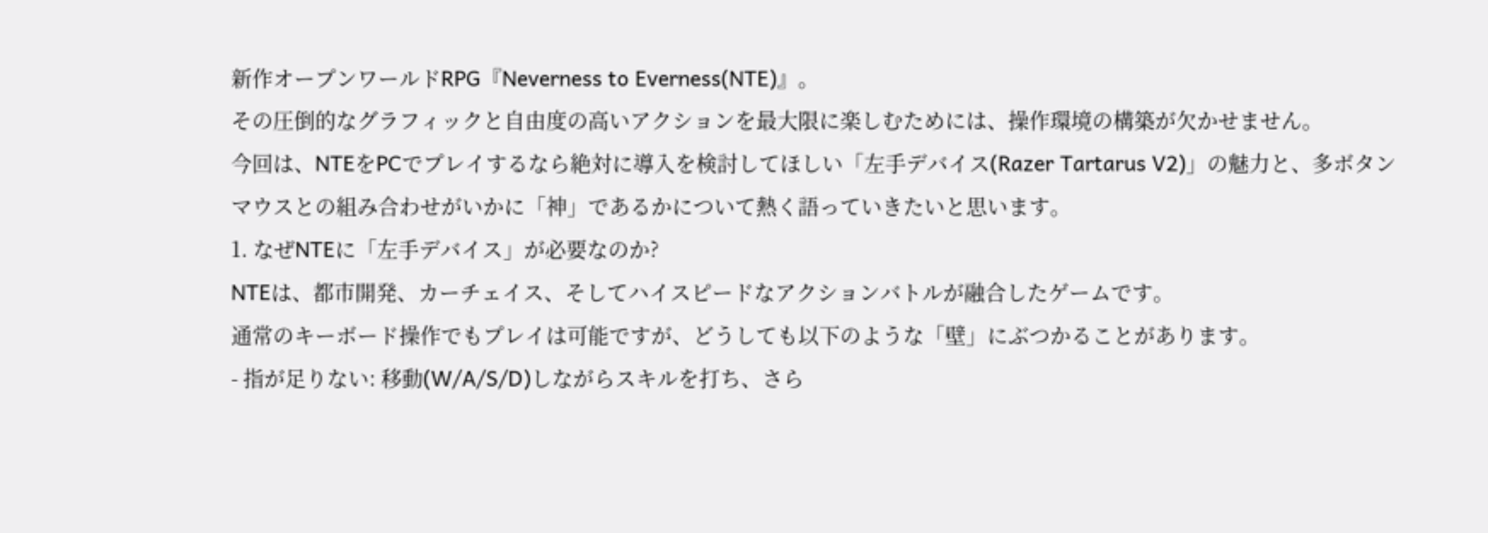新作オープンワールドRPG『Neverness to Everness(NTE)』。
その圧倒的なグラフィックと自由度の高いアクションを最大限に楽しむためには、操作環境の構築が欠かせません。
今回は、NTEをPCでプレイするなら絶対に導入を検討してほしい「左手デバイス(Razer Tartarus V2)」の魅力と、多ボタンマウスとの組み合わせがいかに「神」であるかについて熱く語っていきたいと思います。
1. なぜNTEに「左手デバイス」が必要なのか?
NTEは、都市開発、カーチェイス、そしてハイスピードなアクションバトルが融合したゲームです。
通常のキーボード操作でもプレイは可能ですが、どうしても以下のような「壁」にぶつかることがあります。
- 指が足りない: 移動(W/A/S/D)しながらスキルを打ち、さら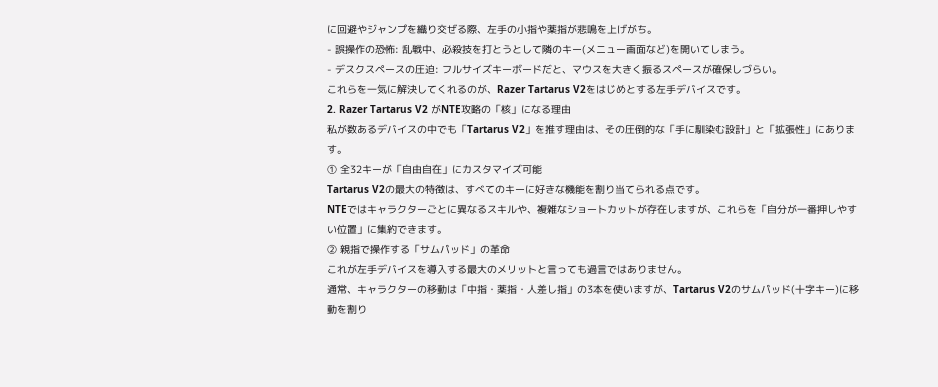に回避やジャンプを織り交ぜる際、左手の小指や薬指が悲鳴を上げがち。
- 誤操作の恐怖: 乱戦中、必殺技を打とうとして隣のキー(メニュー画面など)を開いてしまう。
- デスクスペースの圧迫: フルサイズキーボードだと、マウスを大きく振るスペースが確保しづらい。
これらを一気に解決してくれるのが、Razer Tartarus V2をはじめとする左手デバイスです。
2. Razer Tartarus V2 がNTE攻略の「核」になる理由
私が数あるデバイスの中でも「Tartarus V2」を推す理由は、その圧倒的な「手に馴染む設計」と「拡張性」にあります。
① 全32キーが「自由自在」にカスタマイズ可能
Tartarus V2の最大の特徴は、すべてのキーに好きな機能を割り当てられる点です。
NTEではキャラクターごとに異なるスキルや、複雑なショートカットが存在しますが、これらを「自分が一番押しやすい位置」に集約できます。
② 親指で操作する「サムパッド」の革命
これが左手デバイスを導入する最大のメリットと言っても過言ではありません。
通常、キャラクターの移動は「中指・薬指・人差し指」の3本を使いますが、Tartarus V2のサムパッド(十字キー)に移動を割り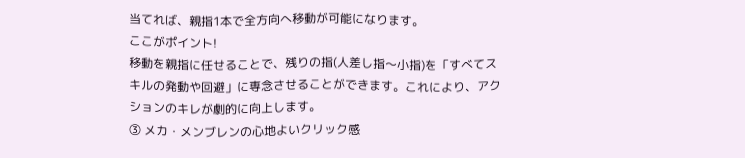当てれば、親指1本で全方向へ移動が可能になります。
ここがポイント!
移動を親指に任せることで、残りの指(人差し指〜小指)を「すべてスキルの発動や回避」に専念させることができます。これにより、アクションのキレが劇的に向上します。
③ メカ・メンブレンの心地よいクリック感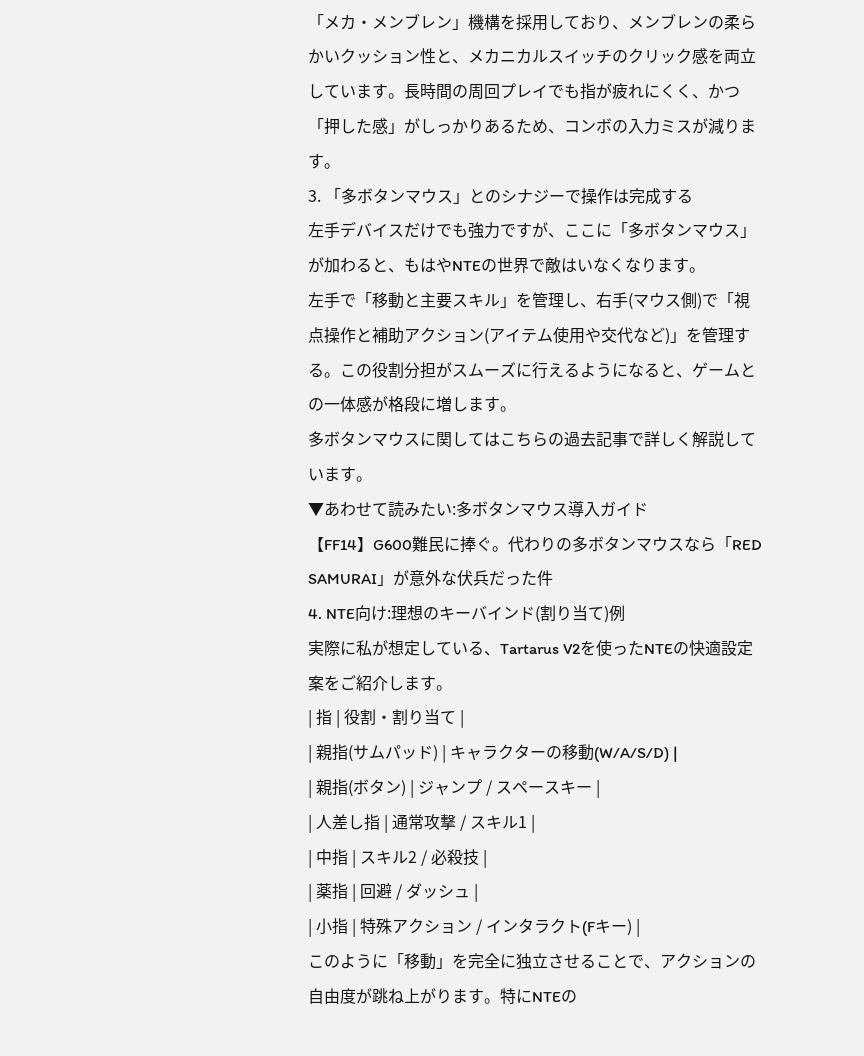「メカ・メンブレン」機構を採用しており、メンブレンの柔らかいクッション性と、メカニカルスイッチのクリック感を両立しています。長時間の周回プレイでも指が疲れにくく、かつ「押した感」がしっかりあるため、コンボの入力ミスが減ります。
3. 「多ボタンマウス」とのシナジーで操作は完成する
左手デバイスだけでも強力ですが、ここに「多ボタンマウス」が加わると、もはやNTEの世界で敵はいなくなります。
左手で「移動と主要スキル」を管理し、右手(マウス側)で「視点操作と補助アクション(アイテム使用や交代など)」を管理する。この役割分担がスムーズに行えるようになると、ゲームとの一体感が格段に増します。
多ボタンマウスに関してはこちらの過去記事で詳しく解説しています。
▼あわせて読みたい:多ボタンマウス導入ガイド
【FF14】G600難民に捧ぐ。代わりの多ボタンマウスなら「RED SAMURAI」が意外な伏兵だった件
4. NTE向け:理想のキーバインド(割り当て)例
実際に私が想定している、Tartarus V2を使ったNTEの快適設定案をご紹介します。
| 指 | 役割・割り当て |
| 親指(サムパッド) | キャラクターの移動(W/A/S/D) |
| 親指(ボタン) | ジャンプ / スペースキー |
| 人差し指 | 通常攻撃 / スキル1 |
| 中指 | スキル2 / 必殺技 |
| 薬指 | 回避 / ダッシュ |
| 小指 | 特殊アクション / インタラクト(Fキー) |
このように「移動」を完全に独立させることで、アクションの自由度が跳ね上がります。特にNTEの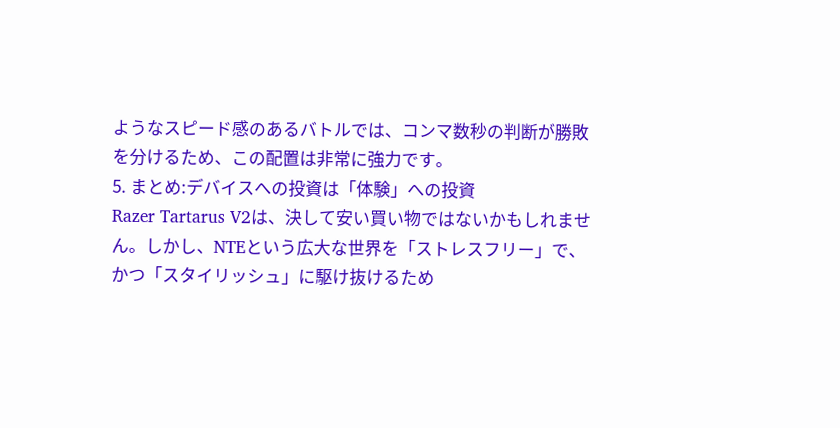ようなスピード感のあるバトルでは、コンマ数秒の判断が勝敗を分けるため、この配置は非常に強力です。
5. まとめ:デバイスへの投資は「体験」への投資
Razer Tartarus V2は、決して安い買い物ではないかもしれません。しかし、NTEという広大な世界を「ストレスフリー」で、かつ「スタイリッシュ」に駆け抜けるため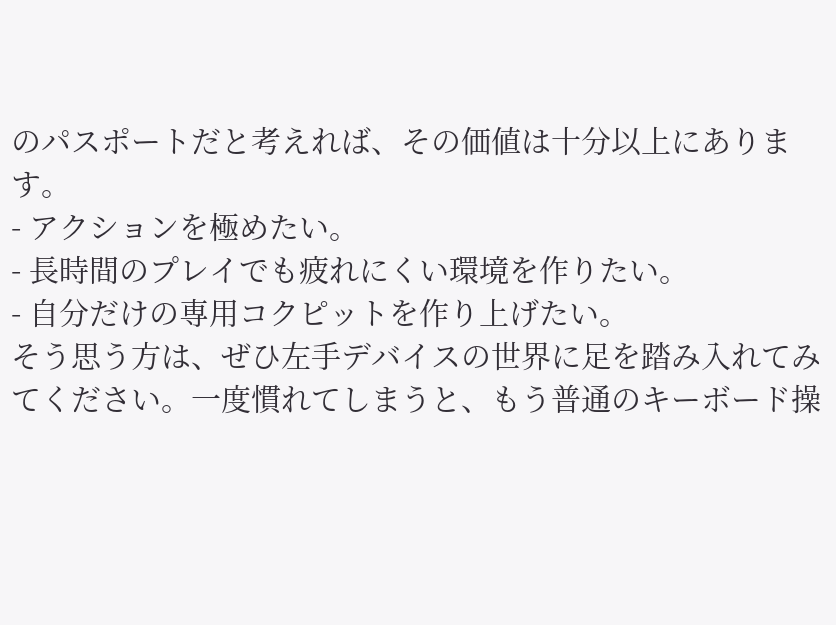のパスポートだと考えれば、その価値は十分以上にあります。
- アクションを極めたい。
- 長時間のプレイでも疲れにくい環境を作りたい。
- 自分だけの専用コクピットを作り上げたい。
そう思う方は、ぜひ左手デバイスの世界に足を踏み入れてみてください。一度慣れてしまうと、もう普通のキーボード操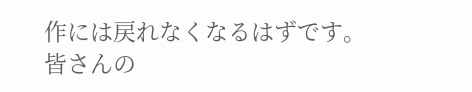作には戻れなくなるはずです。
皆さんの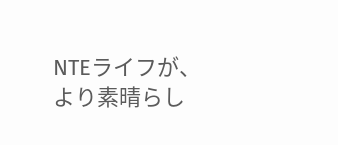NTEライフが、より素晴らし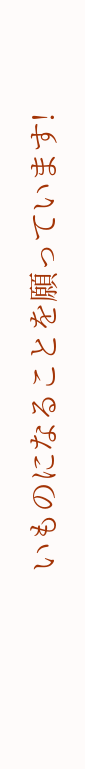いものになることを願っています!